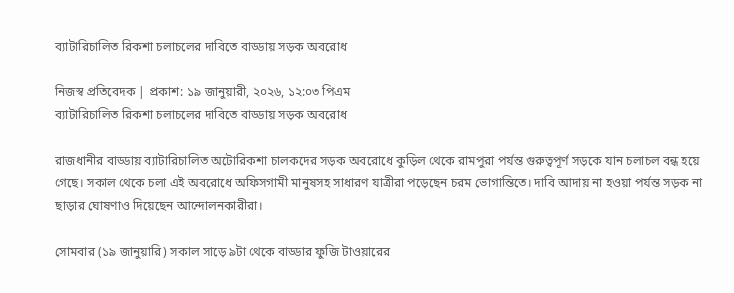ব্যাটারিচালিত রিকশা চলাচলের দাবিতে বাড্ডায় সড়ক অবরোধ

নিজস্ব প্রতিবেদক | প্রকাশ: ১৯ জানুয়ারী, ২০২৬, ১২:০৩ পিএম
ব্যাটারিচালিত রিকশা চলাচলের দাবিতে বাড্ডায় সড়ক অবরোধ

রাজধানীর বাড্ডায় ব্যাটারিচালিত অটোরিকশা চালকদের সড়ক অবরোধে কুড়িল থেকে রামপুরা পর্যন্ত গুরুত্বপূর্ণ সড়কে যান চলাচল বন্ধ হয়ে গেছে। সকাল থেকে চলা এই অবরোধে অফিসগামী মানুষসহ সাধারণ যাত্রীরা পড়েছেন চরম ভোগান্তিতে। দাবি আদায় না হওয়া পর্যন্ত সড়ক না ছাড়ার ঘোষণাও দিয়েছেন আন্দোলনকারীরা।

সোমবার (১৯ জানুয়ারি) সকাল সাড়ে ৯টা থেকে বাড্ডার ফুজি টাওয়ারের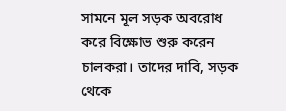সামনে মূল সড়ক অবরোধ করে বিক্ষোভ শুরু করেন চালকরা। তাদের দাবি, সড়ক থেকে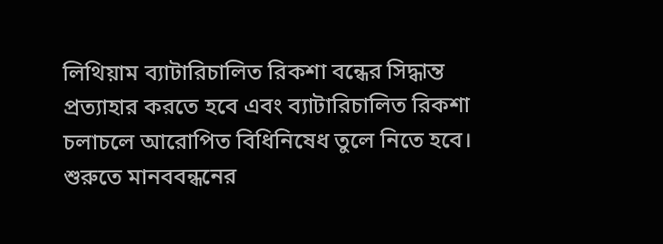লিথিয়াম ব্যাটারিচালিত রিকশা বন্ধের সিদ্ধান্ত প্রত্যাহার করতে হবে এবং ব্যাটারিচালিত রিকশা চলাচলে আরোপিত বিধিনিষেধ তুলে নিতে হবে। শুরুতে মানববন্ধনের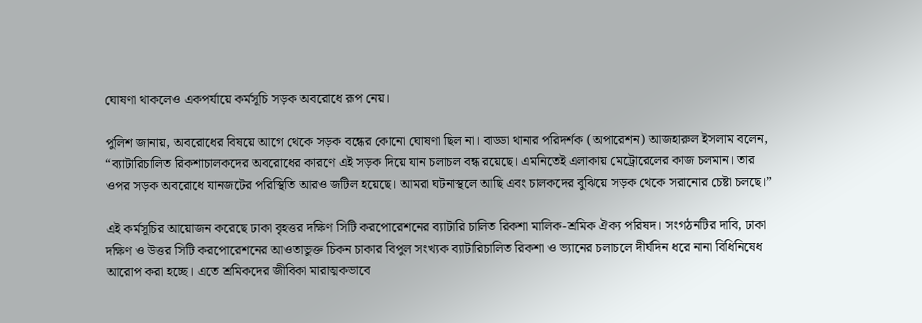ঘোষণা থাকলেও একপর্যায়ে কর্মসূচি সড়ক অবরোধে রূপ নেয়।

পুলিশ জানায়, অবরোধের বিষয়ে আগে থেকে সড়ক বন্ধের কোনো ঘোষণা ছিল না। বাড্ডা থানার পরিদর্শক (অপারেশন) আজহারুল ইসলাম বলেন, “ব্যাটারিচালিত রিকশাচালকদের অবরোধের কারণে এই সড়ক দিয়ে যান চলাচল বন্ধ রয়েছে। এমনিতেই এলাকায় মেট্রোরেলের কাজ চলমান। তার ওপর সড়ক অবরোধে যানজটের পরিস্থিতি আরও জটিল হয়েছে। আমরা ঘটনাস্থলে আছি এবং চালকদের বুঝিয়ে সড়ক থেকে সরানোর চেষ্টা চলছে।”

এই কর্মসূচির আয়োজন করেছে ঢাকা বৃহত্তর দক্ষিণ সিটি করপোরেশনের ব্যাটারি চালিত রিকশা মালিক-শ্রমিক ঐক্য পরিষদ। সংগঠনটির দাবি, ঢাকা দক্ষিণ ও উত্তর সিটি করপোরেশনের আওতাভুক্ত চিকন চাকার বিপুল সংখ্যক ব্যাটারিচালিত রিকশা ও ভ্যানের চলাচলে দীর্ঘদিন ধরে নানা বিধিনিষেধ আরোপ করা হচ্ছে। এতে শ্রমিকদের জীবিকা মারাত্মকভাবে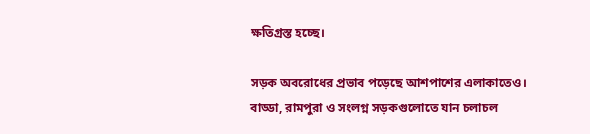ক্ষতিগ্রস্ত হচ্ছে।

সড়ক অবরোধের প্রভাব পড়েছে আশপাশের এলাকাতেও। বাড্ডা, রামপুরা ও সংলগ্ন সড়কগুলোতে যান চলাচল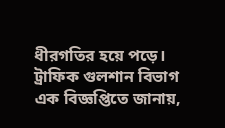ধীরগতির হয়ে পড়ে। ট্রাফিক গুলশান বিভাগ এক বিজ্ঞপ্তিতে জানায়,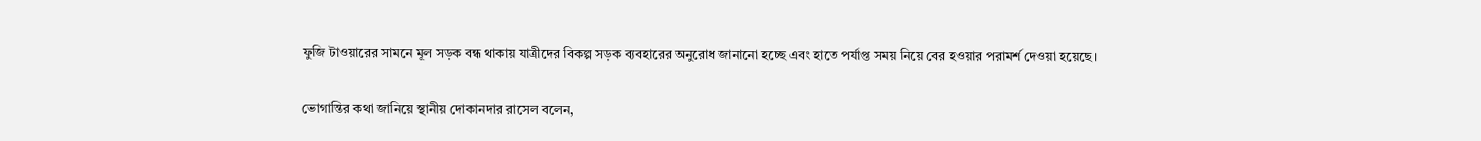ফুজি টাওয়ারের সামনে মূল সড়ক বন্ধ থাকায় যাত্রীদের বিকল্প সড়ক ব্যবহারের অনুরোধ জানানো হচ্ছে এবং হাতে পর্যাপ্ত সময় নিয়ে বের হওয়ার পরামর্শ দেওয়া হয়েছে।

ভোগান্তির কথা জানিয়ে স্থানীয় দোকানদার রাসেল বলেন,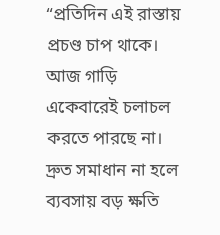“প্রতিদিন এই রাস্তায় প্রচণ্ড চাপ থাকে। আজ গাড়ি একেবারেই চলাচল করতে পারছে না। দ্রুত সমাধান না হলে ব্যবসায় বড় ক্ষতি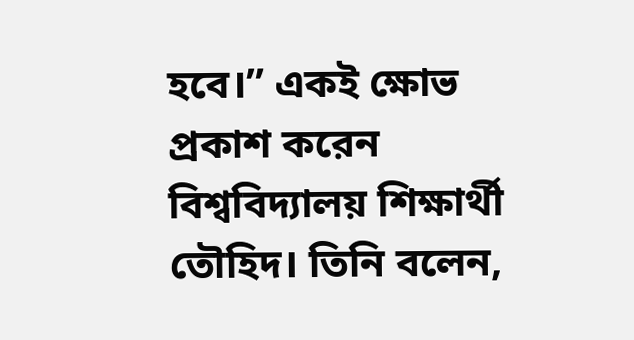হবে।” একই ক্ষোভ প্রকাশ করেন বিশ্ববিদ্যালয় শিক্ষার্থী তৌহিদ। তিনি বলেন,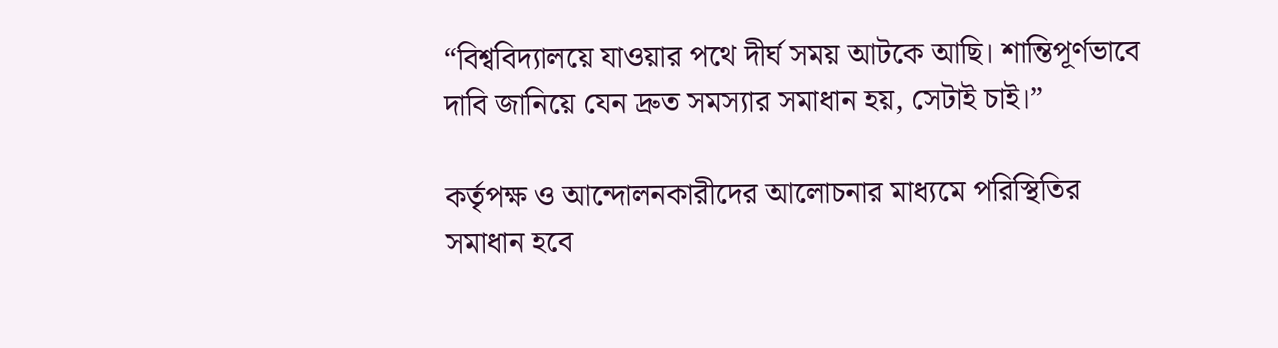“বিশ্ববিদ্যালয়ে যাওয়ার পথে দীর্ঘ সময় আটকে আছি। শান্তিপূর্ণভাবে দাবি জানিয়ে যেন দ্রুত সমস্যার সমাধান হয়, সেটাই চাই।”

কর্তৃপক্ষ ও আন্দোলনকারীদের আলোচনার মাধ্যমে পরিস্থিতির সমাধান হবে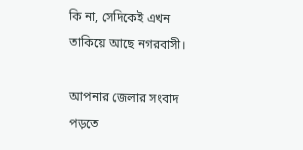কি না, সেদিকেই এখন তাকিয়ে আছে নগরবাসী।

আপনার জেলার সংবাদ পড়তে